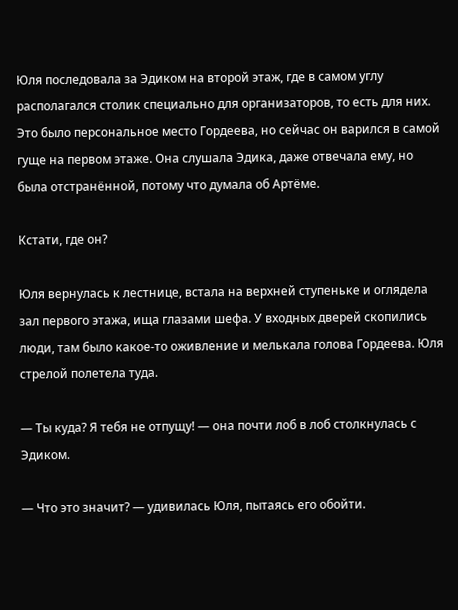Юля последовала за Эдиком на второй этаж, где в самом углу располагался столик специально для организаторов, то есть для них. Это было персональное место Гордеева, но сейчас он варился в самой гуще на первом этаже. Она слушала Эдика, даже отвечала ему, но была отстранённой, потому что думала об Артёме.

Кстати, где он?

Юля вернулась к лестнице, встала на верхней ступеньке и оглядела зал первого этажа, ища глазами шефа. У входных дверей скопились люди, там было какое-то оживление и мелькала голова Гордеева. Юля стрелой полетела туда.

— Ты куда? Я тебя не отпущу! — она почти лоб в лоб столкнулась с Эдиком.

— Что это значит? — удивилась Юля, пытаясь его обойти.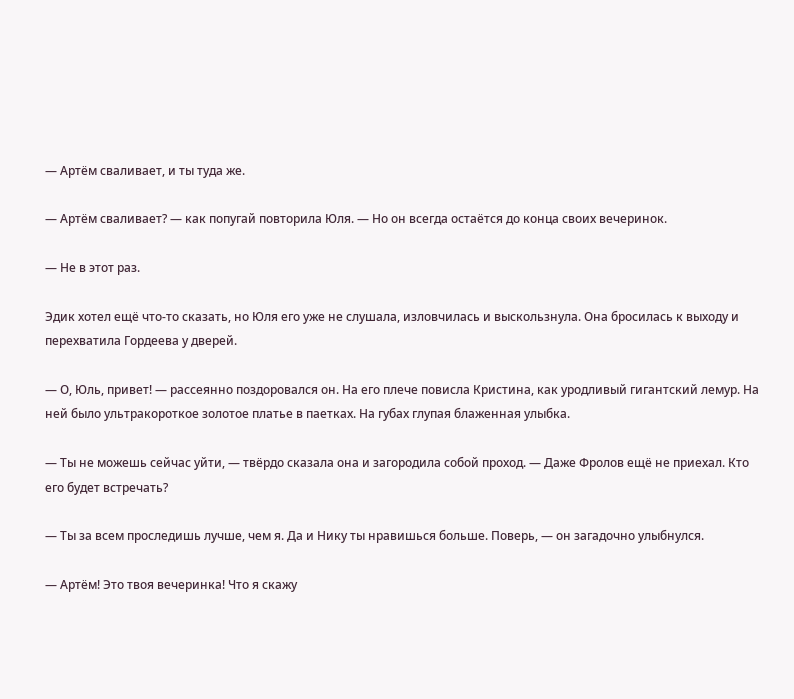— Артём сваливает, и ты туда же.

— Артём сваливает? — как попугай повторила Юля. — Но он всегда остаётся до конца своих вечеринок.

— Не в этот раз.

Эдик хотел ещё что-то сказать, но Юля его уже не слушала, изловчилась и выскользнула. Она бросилась к выходу и перехватила Гордеева у дверей.

— О, Юль, привет! — рассеянно поздоровался он. На его плече повисла Кристина, как уродливый гигантский лемур. На ней было ультракороткое золотое платье в паетках. На губах глупая блаженная улыбка.

— Ты не можешь сейчас уйти, — твёрдо сказала она и загородила собой проход. — Даже Фролов ещё не приехал. Кто его будет встречать?

— Ты за всем проследишь лучше, чем я. Да и Нику ты нравишься больше. Поверь, — он загадочно улыбнулся.

— Артём! Это твоя вечеринка! Что я скажу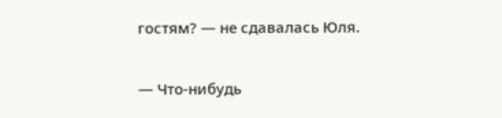гостям? — не сдавалась Юля.

— Что-нибудь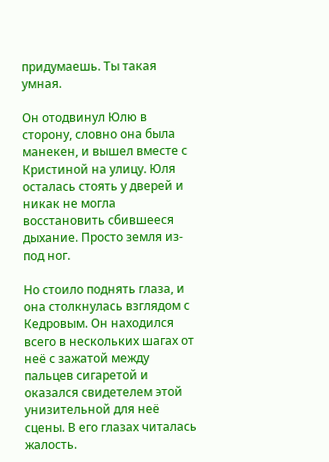придумаешь. Ты такая умная.

Он отодвинул Юлю в сторону, словно она была манекен, и вышел вместе с Кристиной на улицу. Юля осталась стоять у дверей и никак не могла восстановить сбившееся дыхание. Просто земля из-под ног.

Но стоило поднять глаза, и она столкнулась взглядом с Кедровым. Он находился всего в нескольких шагах от неё с зажатой между пальцев сигаретой и оказался свидетелем этой унизительной для неё сцены. В его глазах читалась жалость.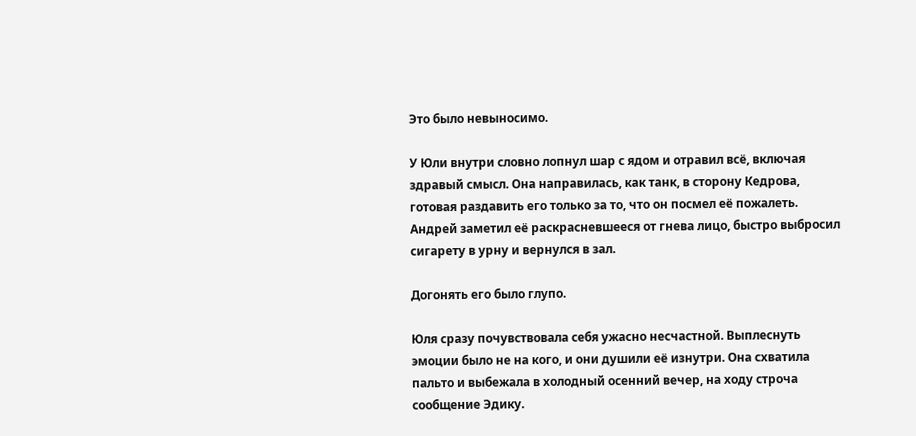Это было невыносимо.

У Юли внутри словно лопнул шар с ядом и отравил всё, включая здравый смысл. Она направилась, как танк, в сторону Кедрова, готовая раздавить его только за то, что он посмел её пожалеть. Андрей заметил её раскрасневшееся от гнева лицо, быстро выбросил сигарету в урну и вернулся в зал.

Догонять его было глупо.

Юля сразу почувствовала себя ужасно несчастной. Выплеснуть эмоции было не на кого, и они душили её изнутри. Она схватила пальто и выбежала в холодный осенний вечер, на ходу строча сообщение Эдику.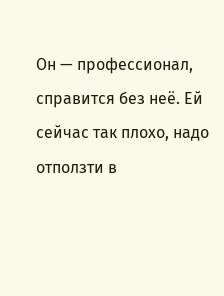Он — профессионал, справится без неё. Ей сейчас так плохо, надо отползти в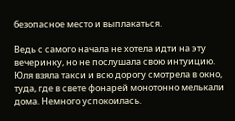безопасное место и выплакаться.

Ведь с самого начала не хотела идти на эту вечеринку, но не послушала свою интуицию. Юля взяла такси и всю дорогу смотрела в окно, туда, где в свете фонарей монотонно мелькали дома. Немного успокоилась.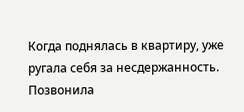Когда поднялась в квартиру, уже ругала себя за несдержанность. Позвонила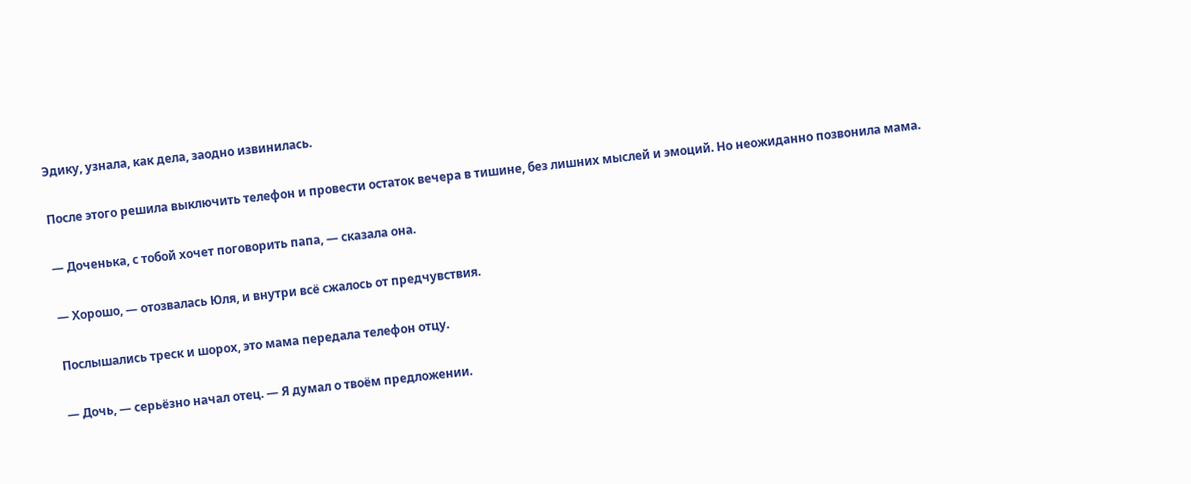Эдику, узнала, как дела, заодно извинилась.

После этого решила выключить телефон и провести остаток вечера в тишине, без лишних мыслей и эмоций. Но неожиданно позвонила мама.

— Доченька, с тобой хочет поговорить папа, — сказала она.

— Хорошо, — отозвалась Юля, и внутри всё сжалось от предчувствия.

Послышались треск и шорох, это мама передала телефон отцу.

— Дочь, — серьёзно начал отец. — Я думал о твоём предложении.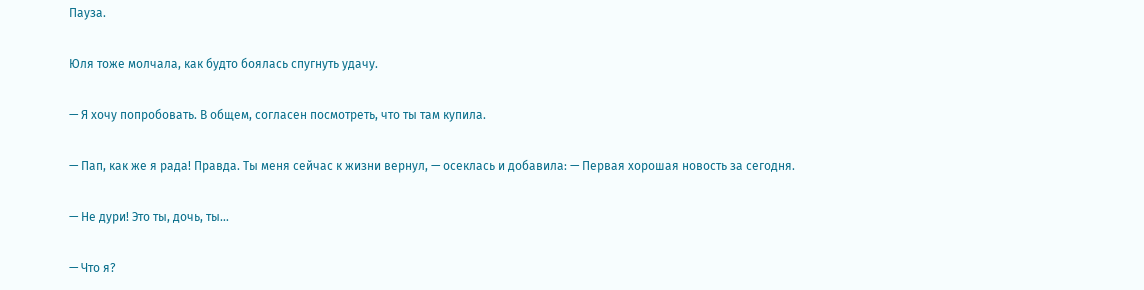Пауза.

Юля тоже молчала, как будто боялась спугнуть удачу.

— Я хочу попробовать. В общем, согласен посмотреть, что ты там купила.

— Пап, как же я рада! Правда. Ты меня сейчас к жизни вернул, — осеклась и добавила: — Первая хорошая новость за сегодня.

— Не дури! Это ты, дочь, ты…

— Что я?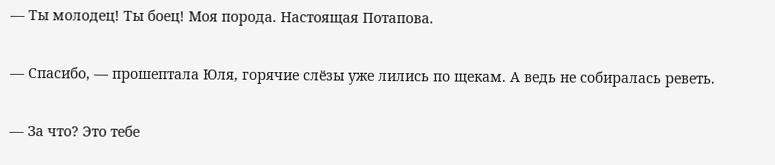— Ты молодец! Ты боец! Моя порода. Настоящая Потапова.

— Спасибо, — прошептала Юля, горячие слёзы уже лились по щекам. А ведь не собиралась реветь.

— За что? Это тебе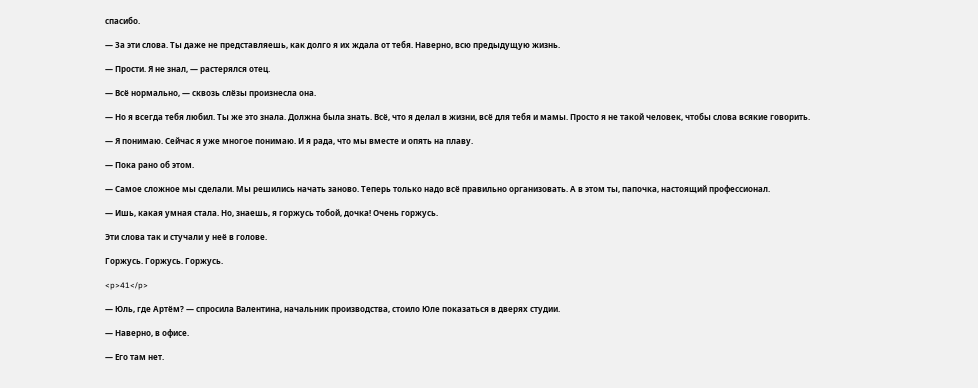спасибо.

— За эти слова. Ты даже не представляешь, как долго я их ждала от тебя. Наверно, всю предыдущую жизнь.

— Прости. Я не знал, — растерялся отец.

— Всё нормально, — сквозь слёзы произнесла она.

— Но я всегда тебя любил. Ты же это знала. Должна была знать. Всё, что я делал в жизни, всё для тебя и мамы. Просто я не такой человек, чтобы слова всякие говорить.

— Я понимаю. Сейчас я уже многое понимаю. И я рада, что мы вместе и опять на плаву.

— Пока рано об этом.

— Самое сложное мы сделали. Мы решились начать заново. Теперь только надо всё правильно организовать. А в этом ты, папочка, настоящий профессионал.

— Ишь, какая умная стала. Но, знаешь, я горжусь тобой, дочка! Очень горжусь.

Эти слова так и стучали у неё в голове.

Горжусь. Горжусь. Горжусь.

<p>41</p>

— Юль, где Артём? — спросила Валентина, начальник производства, стоило Юле показаться в дверях студии.

— Наверно, в офисе.

— Его там нет.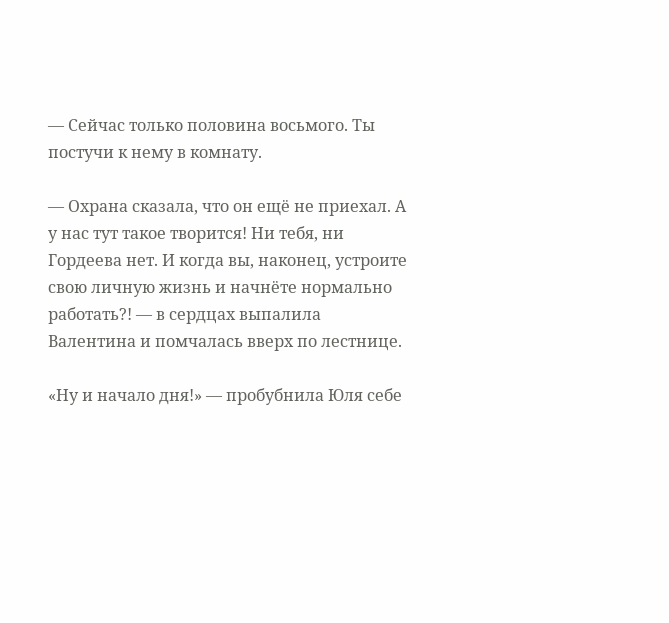— Сейчас только половина восьмого. Ты постучи к нему в комнату.

— Охрана сказала, что он ещё не приехал. А у нас тут такое творится! Ни тебя, ни Гордеева нет. И когда вы, наконец, устроите свою личную жизнь и начнёте нормально работать?! — в сердцах выпалила Валентина и помчалась вверх по лестнице.

«Ну и начало дня!» — пробубнила Юля себе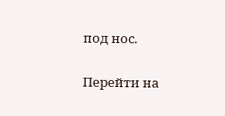под нос.

Перейти на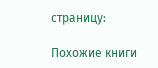страницу:

Похожие книги